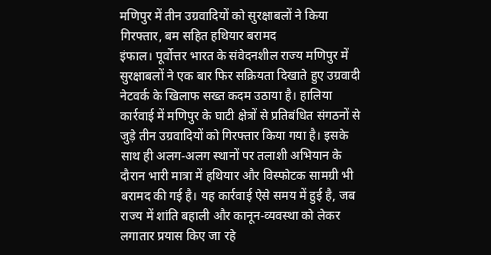मणिपुर में तीन उग्रवादियों को सुरक्षाबलों ने किया गिरफ्तार, बम सहित हथियार बरामद
इंफाल। पूर्वोत्तर भारत के संवेदनशील राज्य मणिपुर में सुरक्षाबलों ने एक बार फिर सक्रियता दिखाते हुए उग्रवादी नेटवर्क के खिलाफ सख्त कदम उठाया है। हालिया कार्रवाई में मणिपुर के घाटी क्षेत्रों से प्रतिबंधित संगठनों से जुड़े तीन उग्रवादियों को गिरफ्तार किया गया है। इसके साथ ही अलग-अलग स्थानों पर तलाशी अभियान के दौरान भारी मात्रा में हथियार और विस्फोटक सामग्री भी बरामद की गई है। यह कार्रवाई ऐसे समय में हुई है, जब राज्य में शांति बहाली और कानून-व्यवस्था को लेकर लगातार प्रयास किए जा रहे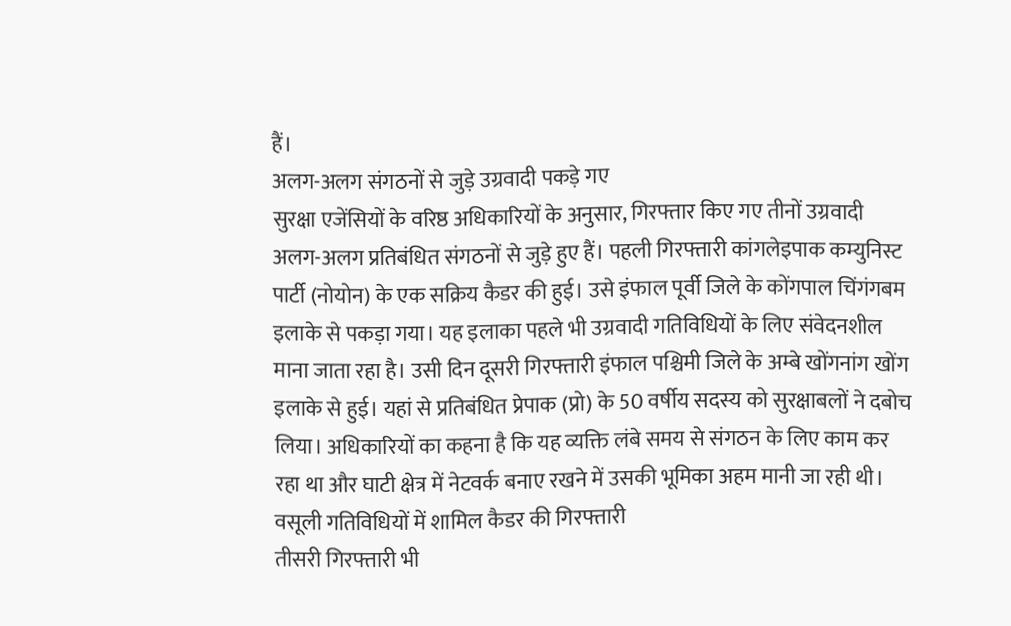हैं।
अलग-अलग संगठनों से जुड़े उग्रवादी पकड़े गए
सुरक्षा एजेंसियों के वरिष्ठ अधिकारियों के अनुसार, गिरफ्तार किए गए तीनों उग्रवादी अलग-अलग प्रतिबंधित संगठनों से जुड़े हुए हैं। पहली गिरफ्तारी कांगलेइपाक कम्युनिस्ट पार्टी (नोयोन) के एक सक्रिय कैडर की हुई। उसे इंफाल पूर्वी जिले के कोंगपाल चिंगंगबम इलाके से पकड़ा गया। यह इलाका पहले भी उग्रवादी गतिविधियों के लिए संवेदनशील माना जाता रहा है। उसी दिन दूसरी गिरफ्तारी इंफाल पश्चिमी जिले के अम्बे खोंगनांग खोंग इलाके से हुई। यहां से प्रतिबंधित प्रेपाक (प्रो) के 50 वर्षीय सदस्य को सुरक्षाबलों ने दबोच लिया। अधिकारियों का कहना है कि यह व्यक्ति लंबे समय से संगठन के लिए काम कर रहा था और घाटी क्षेत्र में नेटवर्क बनाए रखने में उसकी भूमिका अहम मानी जा रही थी।
वसूली गतिविधियों में शामिल कैडर की गिरफ्तारी
तीसरी गिरफ्तारी भी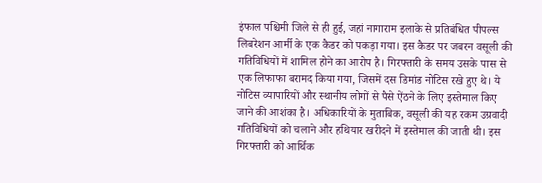इंफाल पश्चिमी जिले से ही हुई, जहां नागाराम इलाके से प्रतिबंधित पीपल्स लिबरेशन आर्मी के एक कैडर को पकड़ा गया। इस कैडर पर जबरन वसूली की गतिविधियों में शामिल होने का आरोप है। गिरफ्तारी के समय उसके पास से एक लिफाफा बरामद किया गया, जिसमें दस डिमांड नोटिस रखे हुए थे। ये नोटिस व्यापारियों और स्थानीय लोगों से पैसे ऐंठने के लिए इस्तेमाल किए जाने की आशंका है। अधिकारियों के मुताबिक, वसूली की यह रकम उग्रवादी गतिविधियों को चलाने और हथियार खरीदने में इस्तेमाल की जाती थी। इस गिरफ्तारी को आर्थिक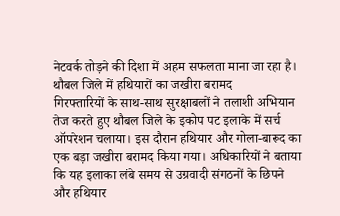नेटवर्क तोड़ने की दिशा में अहम सफलता माना जा रहा है।
थौबल जिले में हथियारों का जखीरा बरामद
गिरफ्तारियों के साथ-साथ सुरक्षाबलों ने तलाशी अभियान तेज करते हुए थौबल जिले के इकोप पट इलाके में सर्च ऑपरेशन चलाया। इस दौरान हथियार और गोला-बारूद का एक बड़ा जखीरा बरामद किया गया। अधिकारियों ने बताया कि यह इलाका लंबे समय से उग्रवादी संगठनों के छिपने और हथियार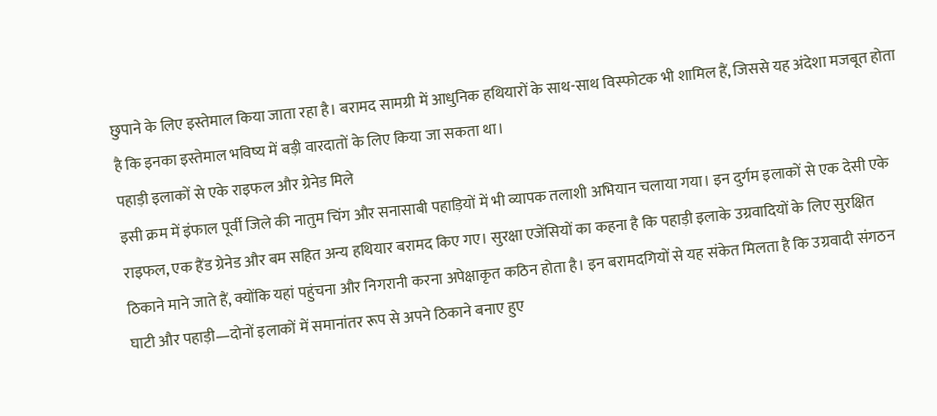छुपाने के लिए इस्तेमाल किया जाता रहा है। बरामद सामग्री में आधुनिक हथियारों के साथ-साथ विस्फोटक भी शामिल हैं, जिससे यह अंदेशा मजबूत होता है कि इनका इस्तेमाल भविष्य में बड़ी वारदातों के लिए किया जा सकता था।
पहाड़ी इलाकों से एके राइफल और ग्रेनेड मिले
इसी क्रम में इंफाल पूर्वी जिले की नातुम चिंग और सनासाबी पहाड़ियों में भी व्यापक तलाशी अभियान चलाया गया। इन दुर्गम इलाकों से एक देसी एके राइफल, एक हैंड ग्रेनेड और बम सहित अन्य हथियार बरामद किए गए। सुरक्षा एजेंसियों का कहना है कि पहाड़ी इलाके उग्रवादियों के लिए सुरक्षित ठिकाने माने जाते हैं, क्योंकि यहां पहुंचना और निगरानी करना अपेक्षाकृत कठिन होता है। इन बरामदगियों से यह संकेत मिलता है कि उग्रवादी संगठन घाटी और पहाड़ी—दोनों इलाकों में समानांतर रूप से अपने ठिकाने बनाए हुए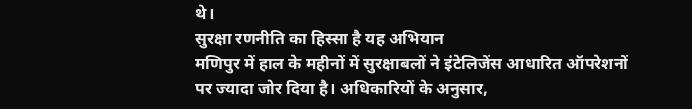थे।
सुरक्षा रणनीति का हिस्सा है यह अभियान
मणिपुर में हाल के महीनों में सुरक्षाबलों ने इंटेलिजेंस आधारित ऑपरेशनों पर ज्यादा जोर दिया है। अधिकारियों के अनुसार,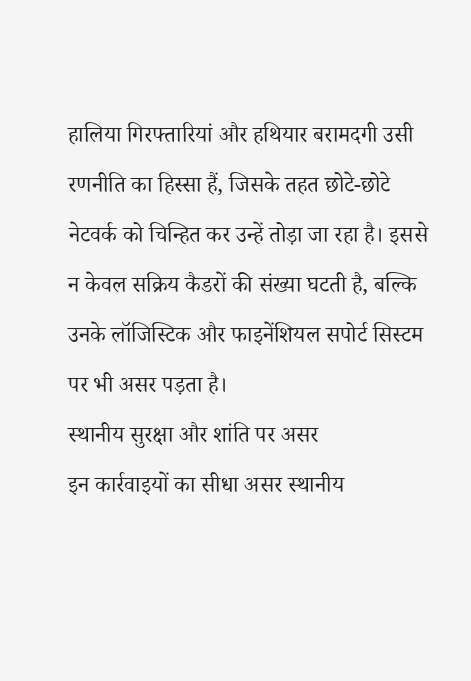हालिया गिरफ्तारियां और हथियार बरामदगी उसी रणनीति का हिस्सा हैं, जिसके तहत छोटे-छोटे नेटवर्क को चिन्हित कर उन्हें तोड़ा जा रहा है। इससे न केवल सक्रिय कैडरों की संख्या घटती है, बल्कि उनके लॉजिस्टिक और फाइनेंशियल सपोर्ट सिस्टम पर भी असर पड़ता है।
स्थानीय सुरक्षा और शांति पर असर
इन कार्रवाइयों का सीधा असर स्थानीय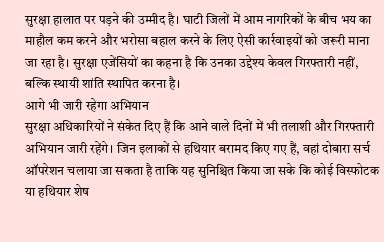सुरक्षा हालात पर पड़ने की उम्मीद है। घाटी जिलों में आम नागरिकों के बीच भय का माहौल कम करने और भरोसा बहाल करने के लिए ऐसी कार्रवाइयों को जरूरी माना जा रहा है। सुरक्षा एजेंसियों का कहना है कि उनका उद्देश्य केवल गिरफ्तारी नहीं, बल्कि स्थायी शांति स्थापित करना है।
आगे भी जारी रहेगा अभियान
सुरक्षा अधिकारियों ने संकेत दिए हैं कि आने वाले दिनों में भी तलाशी और गिरफ्तारी अभियान जारी रहेंगे। जिन इलाकों से हथियार बरामद किए गए हैं, वहां दोबारा सर्च ऑपरेशन चलाया जा सकता है ताकि यह सुनिश्चित किया जा सके कि कोई विस्फोटक या हथियार शेष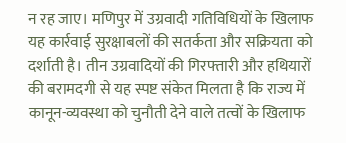न रह जाए। मणिपुर में उग्रवादी गतिविधियों के खिलाफ यह कार्रवाई सुरक्षाबलों की सतर्कता और सक्रियता को दर्शाती है। तीन उग्रवादियों की गिरफ्तारी और हथियारों की बरामदगी से यह स्पष्ट संकेत मिलता है कि राज्य में कानून-व्यवस्था को चुनौती देने वाले तत्वों के खिलाफ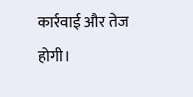कार्रवाई और तेज होगी।